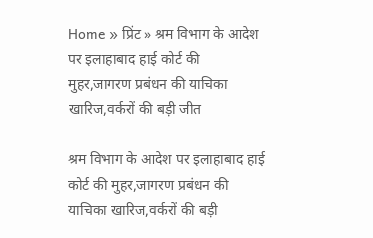Home » प्रिंट » श्रम विभाग के आदेश पर इलाहाबाद हाई कोर्ट की मुहर,जागरण प्रबंधन की याचिका खारिज,वर्करों की बड़ी जीत

श्रम विभाग के आदेश पर इलाहाबाद हाई कोर्ट की मुहर,जागरण प्रबंधन की याचिका खारिज,वर्करों की बड़ी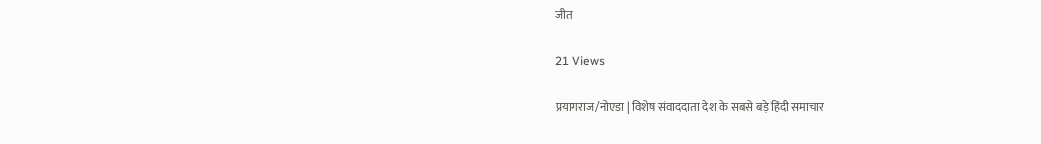जीत

21 Views

प्रयागराज/नोएडा | विशेष संवाददाता देश के सबसे बड़े हिंदी समाचार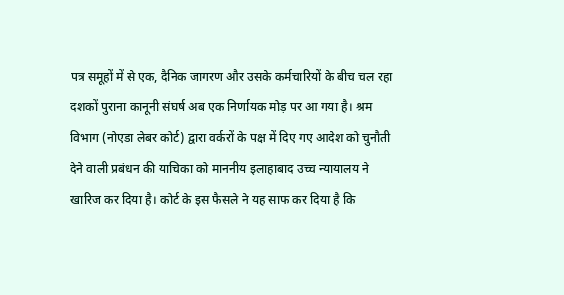पत्र समूहों में से एक, दैनिक जागरण और उसके कर्मचारियों के बीच चल रहा दशकों पुराना कानूनी संघर्ष अब एक निर्णायक मोड़ पर आ गया है। श्रम विभाग (नोएडा लेबर कोर्ट) द्वारा वर्करों के पक्ष में दिए गए आदेश को चुनौती देने वाली प्रबंधन की याचिका को माननीय इलाहाबाद उच्च न्यायालय ने खारिज कर दिया है। कोर्ट के इस फैसले ने यह साफ कर दिया है कि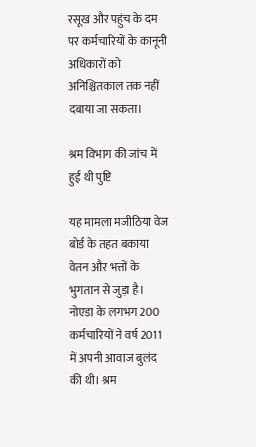रसूख और पहुंच के दम पर कर्मचारियों के कानूनी अधिकारों को अनिश्चितकाल तक नहीं दबाया जा सकता।

श्रम विभाग की जांच में हुई थी पुष्टि

यह मामला मजीठिया वेज बोर्ड के तहत बकाया वेतन और भत्तों के भुगतान से जुड़ा है। नोएडा के लगभग 200 कर्मचारियों ने वर्ष 2011 में अपनी आवाज बुलंद की थी। श्रम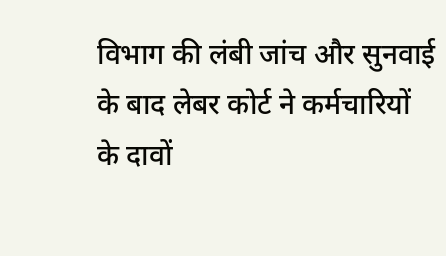विभाग की लंबी जांच और सुनवाई के बाद लेबर कोर्ट ने कर्मचारियों के दावों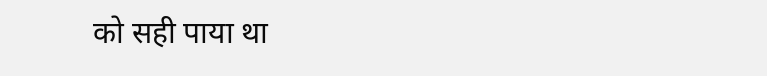को सही पाया था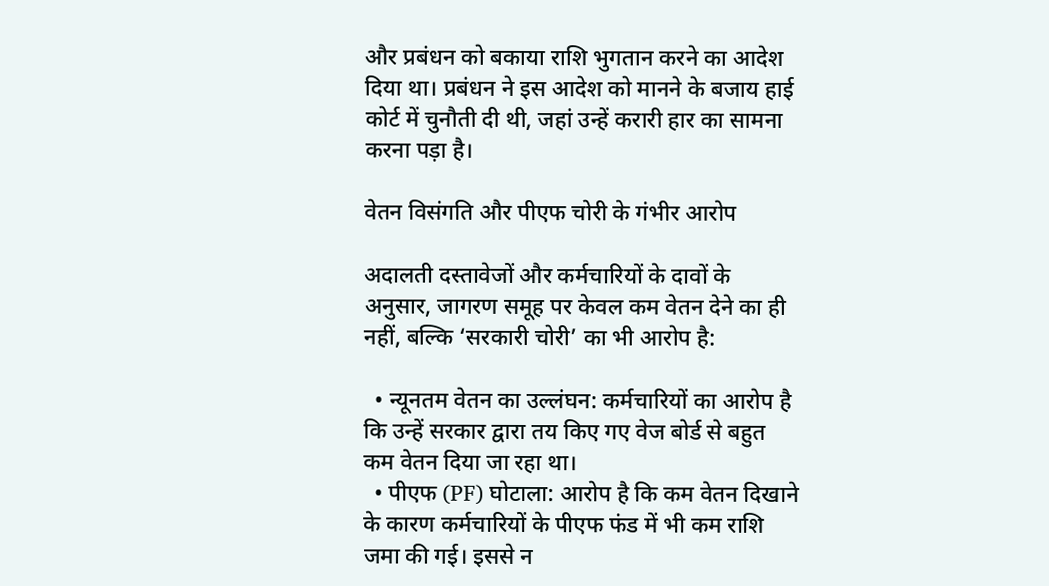और प्रबंधन को बकाया राशि भुगतान करने का आदेश दिया था। प्रबंधन ने इस आदेश को मानने के बजाय हाई कोर्ट में चुनौती दी थी, जहां उन्हें करारी हार का सामना करना पड़ा है।

वेतन विसंगति और पीएफ चोरी के गंभीर आरोप

अदालती दस्तावेजों और कर्मचारियों के दावों के अनुसार, जागरण समूह पर केवल कम वेतन देने का ही नहीं, बल्कि ‘सरकारी चोरी’ का भी आरोप है:

  • न्यूनतम वेतन का उल्लंघन: कर्मचारियों का आरोप है कि उन्हें सरकार द्वारा तय किए गए वेज बोर्ड से बहुत कम वेतन दिया जा रहा था।
  • पीएफ (PF) घोटाला: आरोप है कि कम वेतन दिखाने के कारण कर्मचारियों के पीएफ फंड में भी कम राशि जमा की गई। इससे न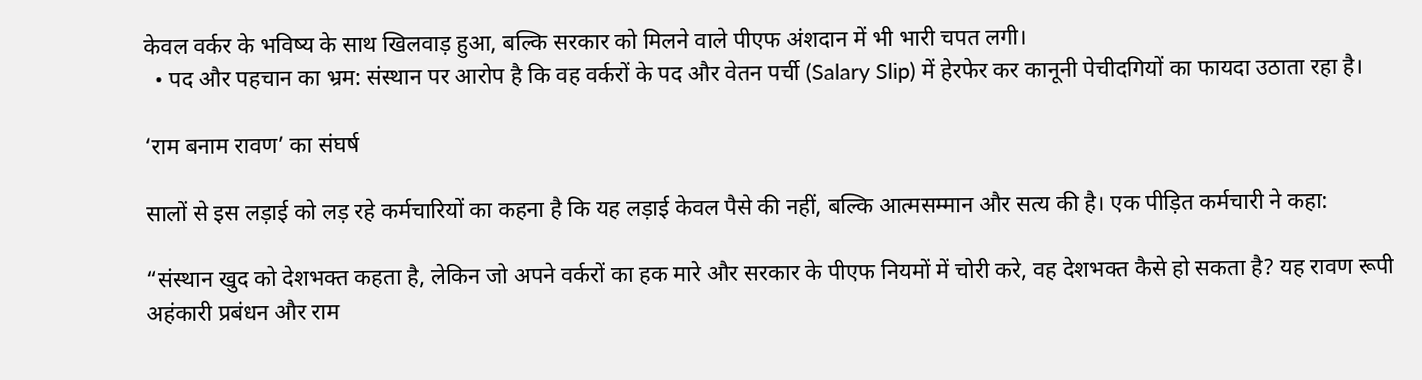केवल वर्कर के भविष्य के साथ खिलवाड़ हुआ, बल्कि सरकार को मिलने वाले पीएफ अंशदान में भी भारी चपत लगी।
  • पद और पहचान का भ्रम: संस्थान पर आरोप है कि वह वर्करों के पद और वेतन पर्ची (Salary Slip) में हेरफेर कर कानूनी पेचीदगियों का फायदा उठाता रहा है।

‘राम बनाम रावण’ का संघर्ष

सालों से इस लड़ाई को लड़ रहे कर्मचारियों का कहना है कि यह लड़ाई केवल पैसे की नहीं, बल्कि आत्मसम्मान और सत्य की है। एक पीड़ित कर्मचारी ने कहा:

“संस्थान खुद को देशभक्त कहता है, लेकिन जो अपने वर्करों का हक मारे और सरकार के पीएफ नियमों में चोरी करे, वह देशभक्त कैसे हो सकता है? यह रावण रूपी अहंकारी प्रबंधन और राम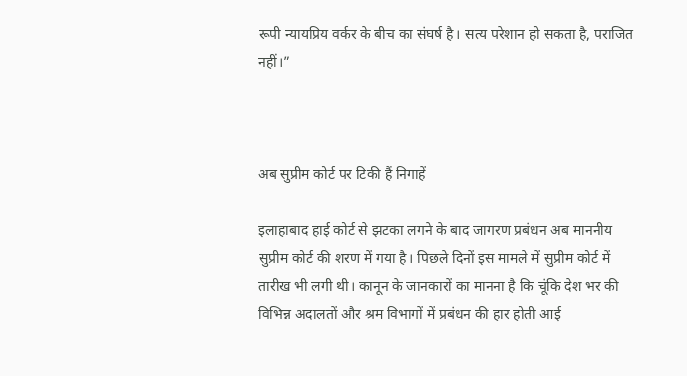रूपी न्यायप्रिय वर्कर के बीच का संघर्ष है। सत्य परेशान हो सकता है, पराजित नहीं।”



अब सुप्रीम कोर्ट पर टिकी हैं निगाहें

इलाहाबाद हाई कोर्ट से झटका लगने के बाद जागरण प्रबंधन अब माननीय सुप्रीम कोर्ट की शरण में गया है। पिछले दिनों इस मामले में सुप्रीम कोर्ट में तारीख भी लगी थी। कानून के जानकारों का मानना है कि चूंकि देश भर की विभिन्न अदालतों और श्रम विभागों में प्रबंधन की हार होती आई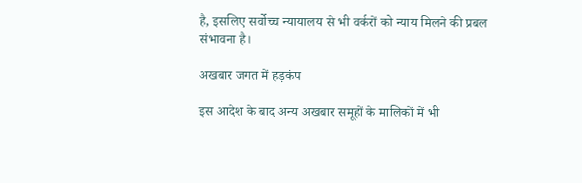है, इसलिए सर्वोच्च न्यायालय से भी वर्करों को न्याय मिलने की प्रबल संभावना है।

अखबार जगत में हड़कंप

इस आदेश के बाद अन्य अखबार समूहों के मालिकों में भी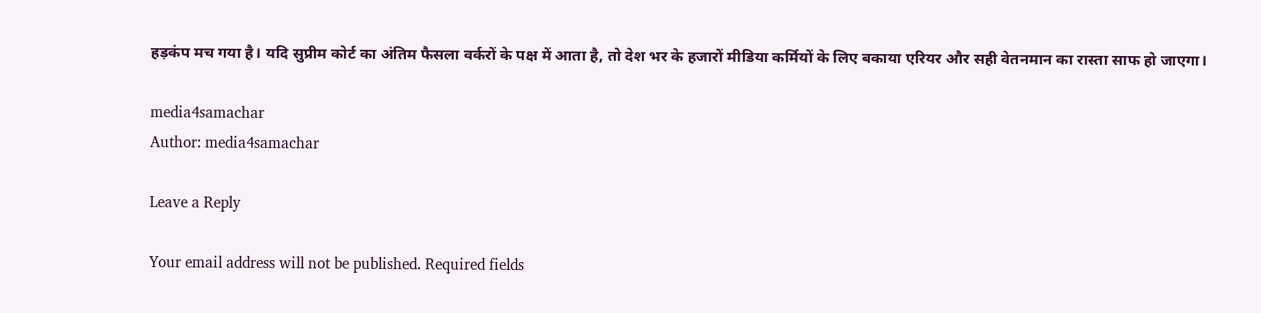हड़कंप मच गया है। यदि सुप्रीम कोर्ट का अंतिम फैसला वर्करों के पक्ष में आता है, तो देश भर के हजारों मीडिया कर्मियों के लिए बकाया एरियर और सही वेतनमान का रास्ता साफ हो जाएगा।

media4samachar
Author: media4samachar

Leave a Reply

Your email address will not be published. Required fields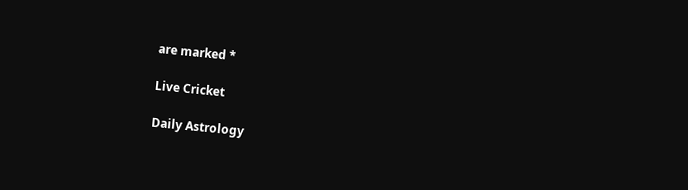are marked *

Live Cricket

Daily Astrology